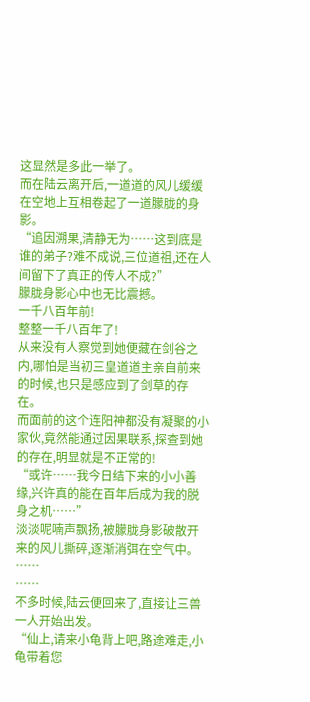这显然是多此一举了。
而在陆云离开后,一道道的风儿缓缓在空地上互相卷起了一道朦胧的身影。
“追因溯果,清静无为……这到底是谁的弟子?难不成说,三位道祖,还在人间留下了真正的传人不成?”
朦胧身影心中也无比震撼。
一千八百年前!
整整一千八百年了!
从来没有人察觉到她便藏在剑谷之内,哪怕是当初三皇道道主亲自前来的时候,也只是感应到了剑草的存在。
而面前的这个连阳神都没有凝聚的小家伙,竟然能通过因果联系,探查到她的存在,明显就是不正常的!
“或许……我今日结下来的小小善缘,兴许真的能在百年后成为我的脱身之机……”
淡淡呢喃声飘扬,被朦胧身影破散开来的风儿撕碎,逐渐消弭在空气中。
……
……
不多时候,陆云便回来了,直接让三兽一人开始出发。
“仙上,请来小龟背上吧,路途难走,小龟带着您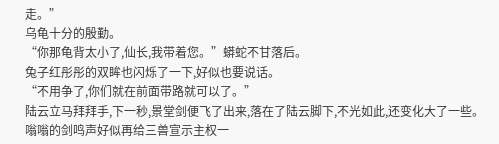走。”
乌龟十分的殷勤。
“你那龟背太小了,仙长,我带着您。”蟒蛇不甘落后。
兔子红彤彤的双眸也闪烁了一下,好似也要说话。
“不用争了,你们就在前面带路就可以了。”
陆云立马拜拜手,下一秒,景堂剑便飞了出来,落在了陆云脚下,不光如此,还变化大了一些。
嗡嗡的剑鸣声好似再给三兽宣示主权一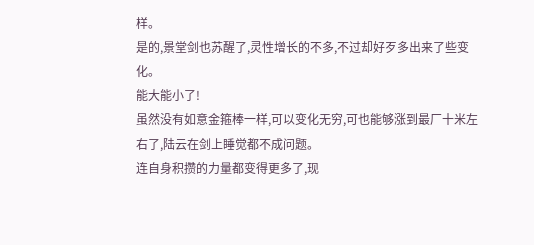样。
是的,景堂剑也苏醒了,灵性增长的不多,不过却好歹多出来了些变化。
能大能小了!
虽然没有如意金箍棒一样,可以变化无穷,可也能够涨到最厂十米左右了,陆云在剑上睡觉都不成问题。
连自身积攒的力量都变得更多了,现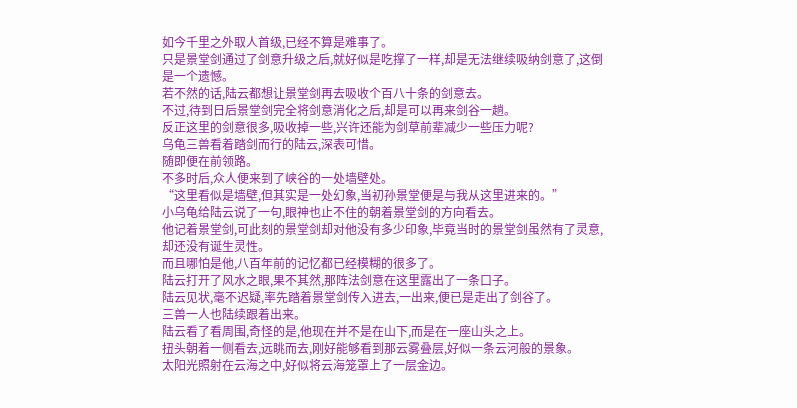如今千里之外取人首级,已经不算是难事了。
只是景堂剑通过了剑意升级之后,就好似是吃撑了一样,却是无法继续吸纳剑意了,这倒是一个遗憾。
若不然的话,陆云都想让景堂剑再去吸收个百八十条的剑意去。
不过,待到日后景堂剑完全将剑意消化之后,却是可以再来剑谷一趟。
反正这里的剑意很多,吸收掉一些,兴许还能为剑草前辈减少一些压力呢?
乌龟三兽看着踏剑而行的陆云,深表可惜。
随即便在前领路。
不多时后,众人便来到了峡谷的一处墙壁处。
“这里看似是墙壁,但其实是一处幻象,当初孙景堂便是与我从这里进来的。”
小乌龟给陆云说了一句,眼神也止不住的朝着景堂剑的方向看去。
他记着景堂剑,可此刻的景堂剑却对他没有多少印象,毕竟当时的景堂剑虽然有了灵意,却还没有诞生灵性。
而且哪怕是他,八百年前的记忆都已经模糊的很多了。
陆云打开了风水之眼,果不其然,那阵法剑意在这里露出了一条口子。
陆云见状,毫不迟疑,率先踏着景堂剑传入进去,一出来,便已是走出了剑谷了。
三兽一人也陆续跟着出来。
陆云看了看周围,奇怪的是,他现在并不是在山下,而是在一座山头之上。
扭头朝着一侧看去,远眺而去,刚好能够看到那云雾叠层,好似一条云河般的景象。
太阳光照射在云海之中,好似将云海笼罩上了一层金边。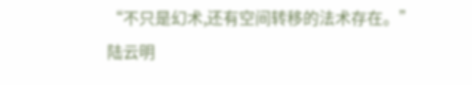“不只是幻术,还有空间转移的法术存在。”
陆云明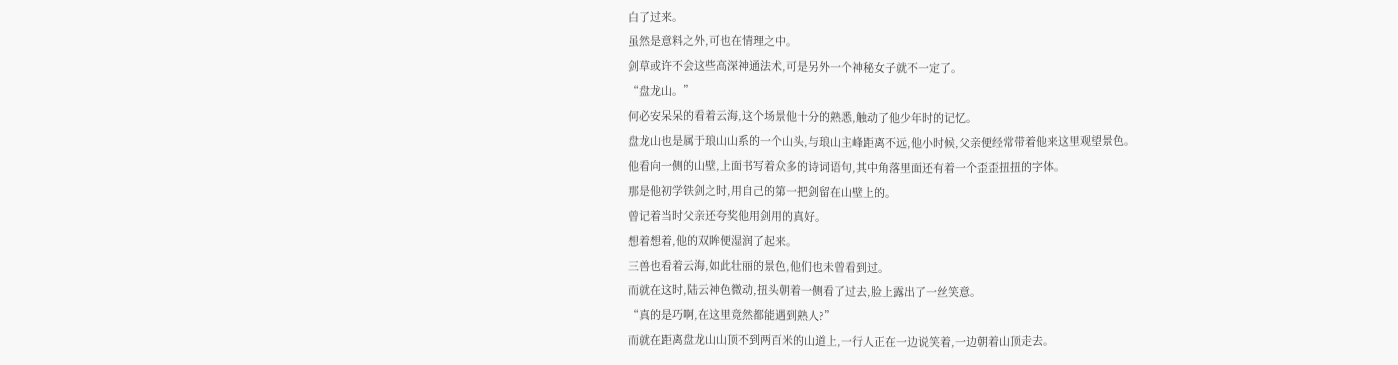白了过来。
虽然是意料之外,可也在情理之中。
剑草或许不会这些高深神通法术,可是另外一个神秘女子就不一定了。
“盘龙山。”
何必安呆呆的看着云海,这个场景他十分的熟悉,触动了他少年时的记忆。
盘龙山也是属于琅山山系的一个山头,与琅山主峰距离不远,他小时候,父亲便经常带着他来这里观望景色。
他看向一侧的山壁,上面书写着众多的诗词语句,其中角落里面还有着一个歪歪扭扭的字体。
那是他初学铁剑之时,用自己的第一把剑留在山壁上的。
曾记着当时父亲还夸奖他用剑用的真好。
想着想着,他的双眸便湿润了起来。
三兽也看着云海,如此壮丽的景色,他们也未曾看到过。
而就在这时,陆云神色微动,扭头朝着一侧看了过去,脸上露出了一丝笑意。
“真的是巧啊,在这里竟然都能遇到熟人?”
而就在距离盘龙山山顶不到两百米的山道上,一行人正在一边说笑着,一边朝着山顶走去。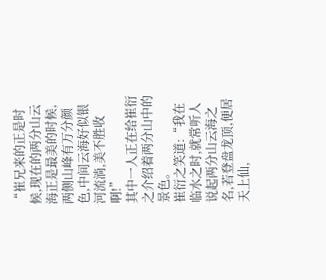“崔兄来的正是时候,现在的两分山云海正是最美的时候,两侧山峰有万分颜色,中间云海好似银河流淌,美不胜收啊!”
其中一人正在给崔衍之介绍着两分山中的景色。
崔衍之笑道:“我在临水之时,就常听人说起两分山云海之名,若登盘龙顶,便居天上仙,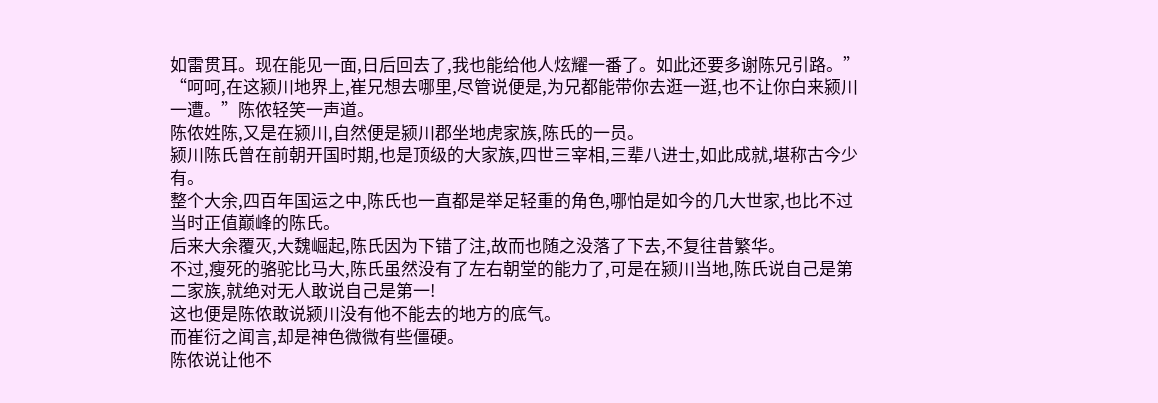如雷贯耳。现在能见一面,日后回去了,我也能给他人炫耀一番了。如此还要多谢陈兄引路。”
“呵呵,在这颍川地界上,崔兄想去哪里,尽管说便是,为兄都能带你去逛一逛,也不让你白来颍川一遭。”陈侬轻笑一声道。
陈侬姓陈,又是在颍川,自然便是颍川郡坐地虎家族,陈氏的一员。
颍川陈氏曾在前朝开国时期,也是顶级的大家族,四世三宰相,三辈八进士,如此成就,堪称古今少有。
整个大余,四百年国运之中,陈氏也一直都是举足轻重的角色,哪怕是如今的几大世家,也比不过当时正值巅峰的陈氏。
后来大余覆灭,大魏崛起,陈氏因为下错了注,故而也随之没落了下去,不复往昔繁华。
不过,瘦死的骆驼比马大,陈氏虽然没有了左右朝堂的能力了,可是在颍川当地,陈氏说自己是第二家族,就绝对无人敢说自己是第一!
这也便是陈侬敢说颍川没有他不能去的地方的底气。
而崔衍之闻言,却是神色微微有些僵硬。
陈侬说让他不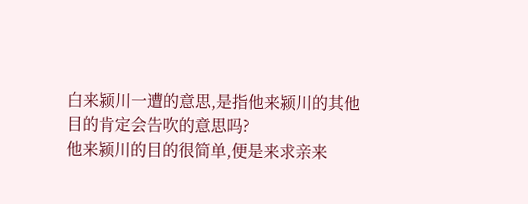白来颍川一遭的意思,是指他来颍川的其他目的肯定会告吹的意思吗?
他来颍川的目的很简单,便是来求亲来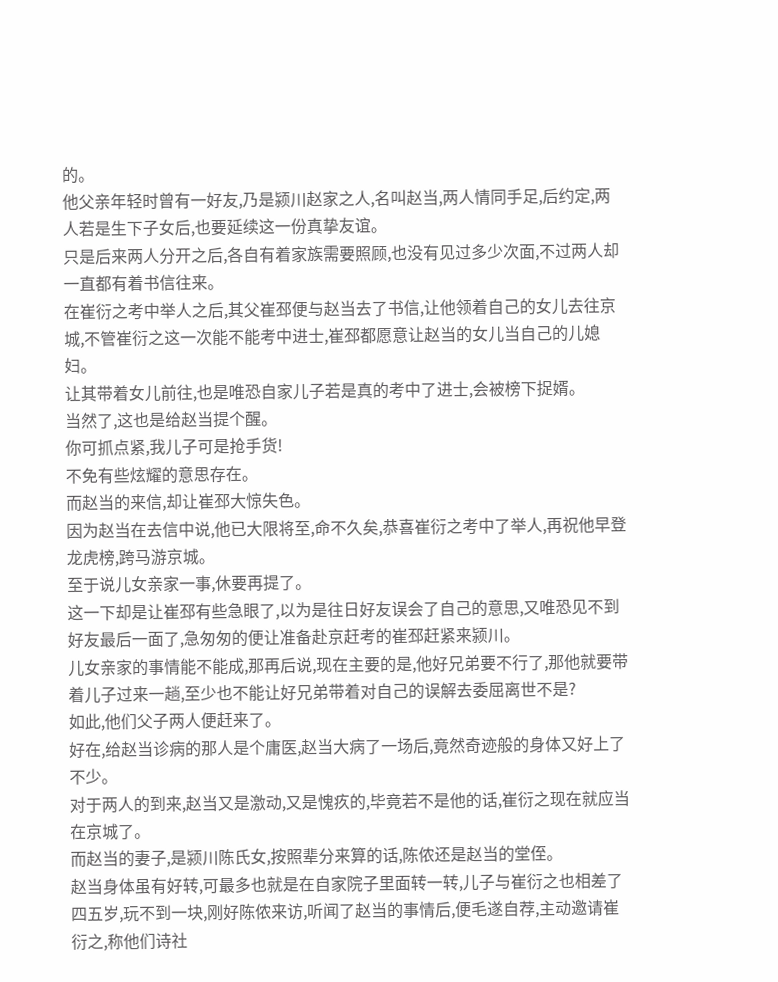的。
他父亲年轻时曾有一好友,乃是颍川赵家之人,名叫赵当,两人情同手足,后约定,两人若是生下子女后,也要延续这一份真挚友谊。
只是后来两人分开之后,各自有着家族需要照顾,也没有见过多少次面,不过两人却一直都有着书信往来。
在崔衍之考中举人之后,其父崔邳便与赵当去了书信,让他领着自己的女儿去往京城,不管崔衍之这一次能不能考中进士,崔邳都愿意让赵当的女儿当自己的儿媳妇。
让其带着女儿前往,也是唯恐自家儿子若是真的考中了进士,会被榜下捉婿。
当然了,这也是给赵当提个醒。
你可抓点紧,我儿子可是抢手货!
不免有些炫耀的意思存在。
而赵当的来信,却让崔邳大惊失色。
因为赵当在去信中说,他已大限将至,命不久矣,恭喜崔衍之考中了举人,再祝他早登龙虎榜,跨马游京城。
至于说儿女亲家一事,休要再提了。
这一下却是让崔邳有些急眼了,以为是往日好友误会了自己的意思,又唯恐见不到好友最后一面了,急匆匆的便让准备赴京赶考的崔邳赶紧来颍川。
儿女亲家的事情能不能成,那再后说,现在主要的是,他好兄弟要不行了,那他就要带着儿子过来一趟,至少也不能让好兄弟带着对自己的误解去委屈离世不是?
如此,他们父子两人便赶来了。
好在,给赵当诊病的那人是个庸医,赵当大病了一场后,竟然奇迹般的身体又好上了不少。
对于两人的到来,赵当又是激动,又是愧疚的,毕竟若不是他的话,崔衍之现在就应当在京城了。
而赵当的妻子,是颍川陈氏女,按照辈分来算的话,陈侬还是赵当的堂侄。
赵当身体虽有好转,可最多也就是在自家院子里面转一转,儿子与崔衍之也相差了四五岁,玩不到一块,刚好陈侬来访,听闻了赵当的事情后,便毛遂自荐,主动邀请崔衍之,称他们诗社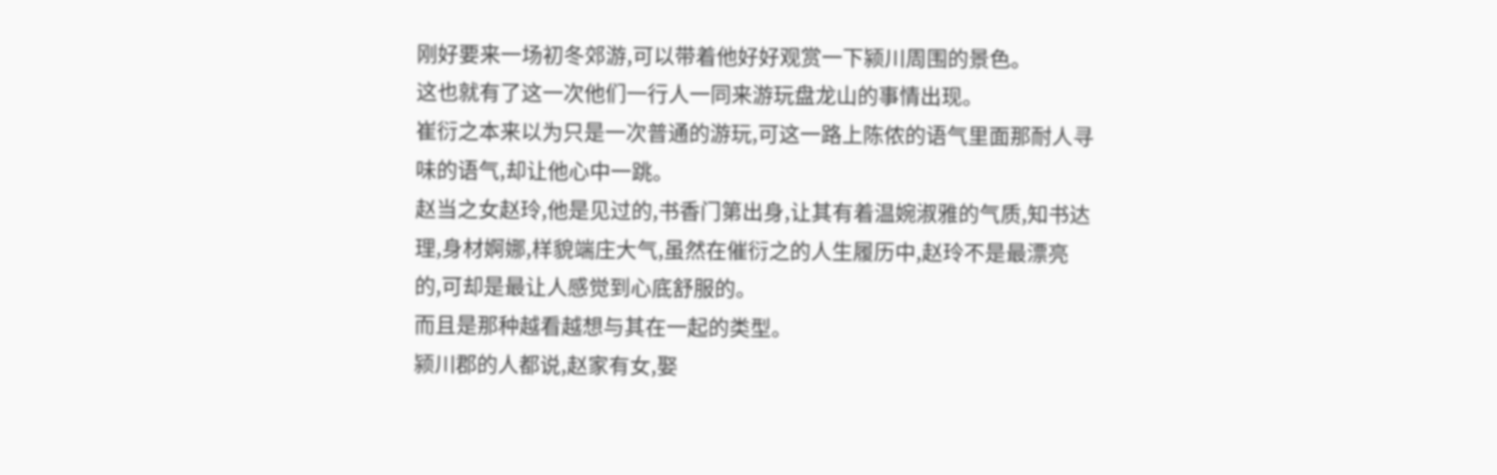刚好要来一场初冬郊游,可以带着他好好观赏一下颍川周围的景色。
这也就有了这一次他们一行人一同来游玩盘龙山的事情出现。
崔衍之本来以为只是一次普通的游玩,可这一路上陈侬的语气里面那耐人寻味的语气,却让他心中一跳。
赵当之女赵玲,他是见过的,书香门第出身,让其有着温婉淑雅的气质,知书达理,身材婀娜,样貌端庄大气,虽然在催衍之的人生履历中,赵玲不是最漂亮的,可却是最让人感觉到心底舒服的。
而且是那种越看越想与其在一起的类型。
颍川郡的人都说,赵家有女,娶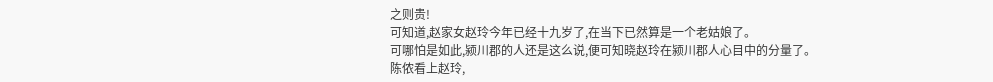之则贵!
可知道,赵家女赵玲今年已经十九岁了,在当下已然算是一个老姑娘了。
可哪怕是如此,颍川郡的人还是这么说,便可知晓赵玲在颍川郡人心目中的分量了。
陈侬看上赵玲,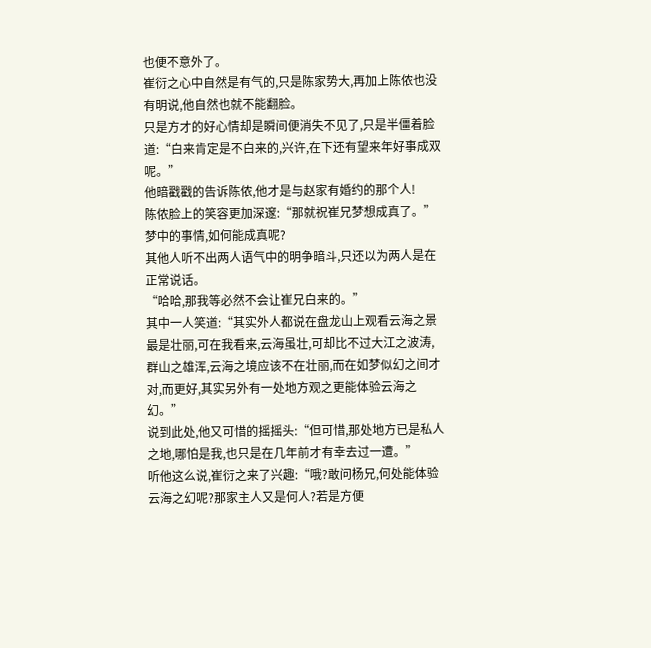也便不意外了。
崔衍之心中自然是有气的,只是陈家势大,再加上陈侬也没有明说,他自然也就不能翻脸。
只是方才的好心情却是瞬间便消失不见了,只是半僵着脸道:“白来肯定是不白来的,兴许,在下还有望来年好事成双呢。”
他暗戳戳的告诉陈侬,他才是与赵家有婚约的那个人!
陈侬脸上的笑容更加深邃:“那就祝崔兄梦想成真了。”
梦中的事情,如何能成真呢?
其他人听不出两人语气中的明争暗斗,只还以为两人是在正常说话。
“哈哈,那我等必然不会让崔兄白来的。”
其中一人笑道:“其实外人都说在盘龙山上观看云海之景最是壮丽,可在我看来,云海虽壮,可却比不过大江之波涛,群山之雄浑,云海之境应该不在壮丽,而在如梦似幻之间才对,而更好,其实另外有一处地方观之更能体验云海之幻。”
说到此处,他又可惜的摇摇头:“但可惜,那处地方已是私人之地,哪怕是我,也只是在几年前才有幸去过一遭。”
听他这么说,崔衍之来了兴趣:“哦?敢问杨兄,何处能体验云海之幻呢?那家主人又是何人?若是方便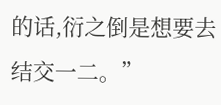的话,衍之倒是想要去结交一二。”